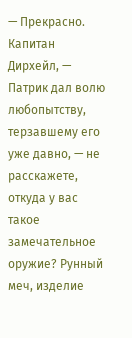— Прекрасно. Капитан Дирхейл, — Патрик дал волю любопытству, терзавшему его уже давно, — не расскажете, откуда у вас такое замечательное оружие? Рунный меч, изделие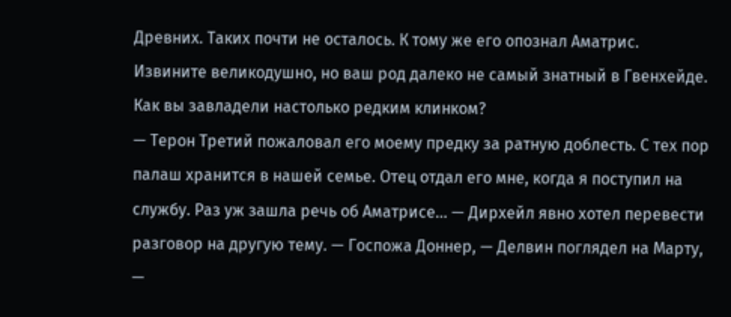Древних. Таких почти не осталось. К тому же его опознал Аматрис. Извините великодушно, но ваш род далеко не самый знатный в Гвенхейде. Как вы завладели настолько редким клинком?
— Терон Третий пожаловал его моему предку за ратную доблесть. С тех пор палаш хранится в нашей семье. Отец отдал его мне, когда я поступил на службу. Раз уж зашла речь об Аматрисе... — Дирхейл явно хотел перевести разговор на другую тему. — Госпожа Доннер, — Делвин поглядел на Марту, —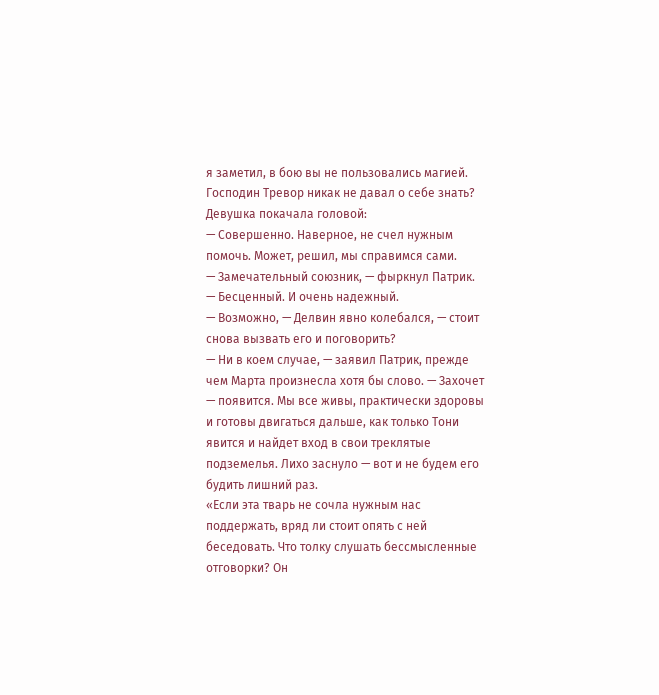я заметил, в бою вы не пользовались магией. Господин Тревор никак не давал о себе знать?
Девушка покачала головой:
— Совершенно. Наверное, не счел нужным помочь. Может, решил, мы справимся сами.
— Замечательный союзник, — фыркнул Патрик. — Бесценный. И очень надежный.
— Возможно, — Делвин явно колебался, — стоит снова вызвать его и поговорить?
— Ни в коем случае, — заявил Патрик, прежде чем Марта произнесла хотя бы слово. — Захочет — появится. Мы все живы, практически здоровы и готовы двигаться дальше, как только Тони явится и найдет вход в свои треклятые подземелья. Лихо заснуло — вот и не будем его будить лишний раз.
«Если эта тварь не сочла нужным нас поддержать, вряд ли стоит опять с ней беседовать. Что толку слушать бессмысленные отговорки? Он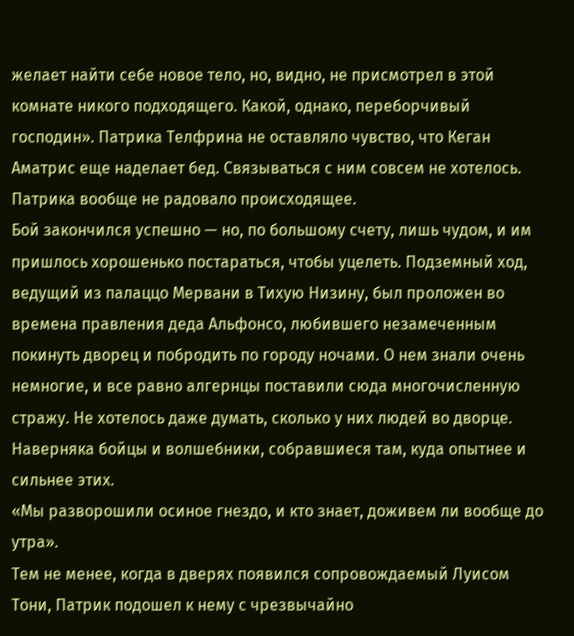желает найти себе новое тело, но, видно, не присмотрел в этой комнате никого подходящего. Какой, однако, переборчивый господин». Патрика Телфрина не оставляло чувство, что Кеган Аматрис еще наделает бед. Связываться с ним совсем не хотелось. Патрика вообще не радовало происходящее.
Бой закончился успешно — но, по большому счету, лишь чудом, и им пришлось хорошенько постараться, чтобы уцелеть. Подземный ход, ведущий из палаццо Мервани в Тихую Низину, был проложен во времена правления деда Альфонсо, любившего незамеченным покинуть дворец и побродить по городу ночами. О нем знали очень немногие, и все равно алгернцы поставили сюда многочисленную стражу. Не хотелось даже думать, сколько у них людей во дворце. Наверняка бойцы и волшебники, собравшиеся там, куда опытнее и сильнее этих.
«Мы разворошили осиное гнездо, и кто знает, доживем ли вообще до утра».
Тем не менее, когда в дверях появился сопровождаемый Луисом Тони, Патрик подошел к нему с чрезвычайно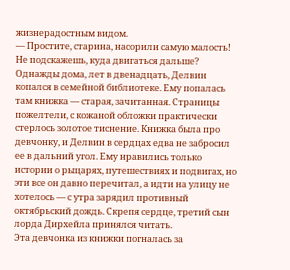жизнерадостным видом.
— Простите, старина, насорили самую малость! Не подскажешь, куда двигаться дальше?
Однажды дома, лет в двенадцать, Делвин копался в семейной библиотеке. Ему попалась там книжка — старая, зачитанная. Страницы пожелтели, с кожаной обложки практически стерлось золотое тиснение. Книжка была про девчонку, и Делвин в сердцах едва не забросил ее в дальний угол. Ему нравились только истории о рыцарях, путешествиях и подвигах, но эти все он давно перечитал, а идти на улицу не хотелось — с утра зарядил противный октябрьский дождь. Скрепя сердце, третий сын лорда Дирхейла принялся читать.
Эта девчонка из книжки погналась за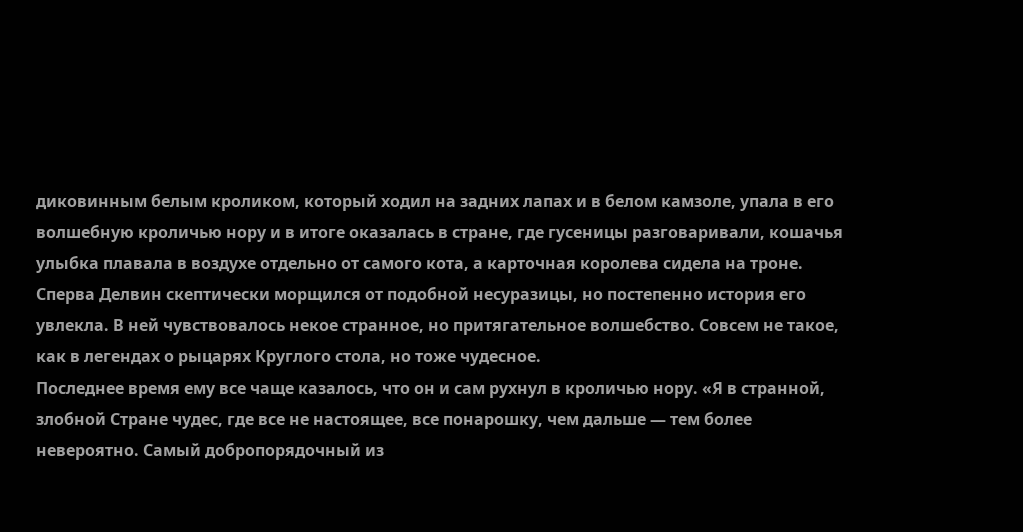диковинным белым кроликом, который ходил на задних лапах и в белом камзоле, упала в его волшебную кроличью нору и в итоге оказалась в стране, где гусеницы разговаривали, кошачья улыбка плавала в воздухе отдельно от самого кота, а карточная королева сидела на троне. Сперва Делвин скептически морщился от подобной несуразицы, но постепенно история его увлекла. В ней чувствовалось некое странное, но притягательное волшебство. Совсем не такое, как в легендах о рыцарях Круглого стола, но тоже чудесное.
Последнее время ему все чаще казалось, что он и сам рухнул в кроличью нору. «Я в странной, злобной Стране чудес, где все не настоящее, все понарошку, чем дальше — тем более невероятно. Самый добропорядочный из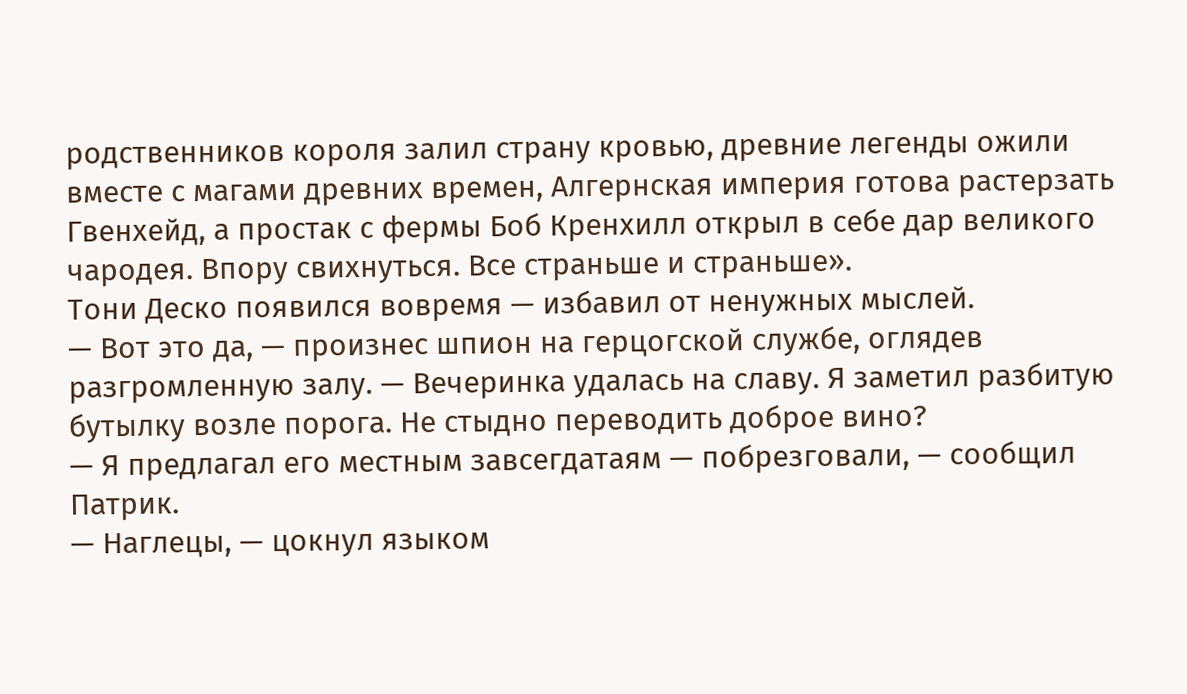родственников короля залил страну кровью, древние легенды ожили вместе с магами древних времен, Алгернская империя готова растерзать Гвенхейд, а простак с фермы Боб Кренхилл открыл в себе дар великого чародея. Впору свихнуться. Все страньше и страньше».
Тони Деско появился вовремя — избавил от ненужных мыслей.
— Вот это да, — произнес шпион на герцогской службе, оглядев разгромленную залу. — Вечеринка удалась на славу. Я заметил разбитую бутылку возле порога. Не стыдно переводить доброе вино?
— Я предлагал его местным завсегдатаям — побрезговали, — сообщил Патрик.
— Наглецы, — цокнул языком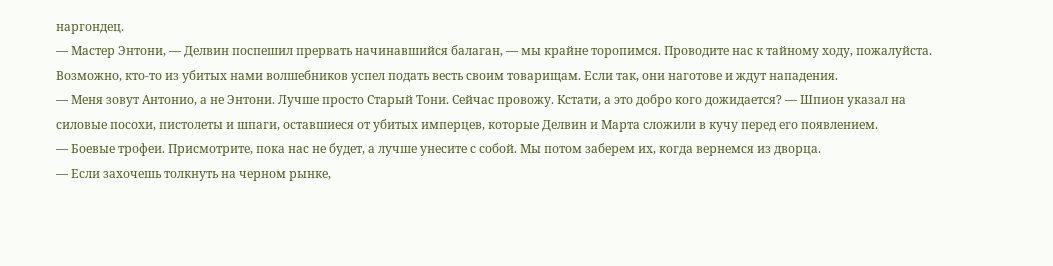наргондец.
— Мастер Энтони, — Делвин поспешил прервать начинавшийся балаган, — мы крайне торопимся. Проводите нас к тайному ходу, пожалуйста. Возможно, кто-то из убитых нами волшебников успел подать весть своим товарищам. Если так, они наготове и ждут нападения.
— Меня зовут Антонио, а не Энтони. Лучше просто Старый Тони. Сейчас провожу. Кстати, а это добро кого дожидается? — Шпион указал на силовые посохи, пистолеты и шпаги, оставшиеся от убитых имперцев, которые Делвин и Марта сложили в кучу перед его появлением.
— Боевые трофеи. Присмотрите, пока нас не будет, а лучше унесите с собой. Мы потом заберем их, когда вернемся из дворца.
— Если захочешь толкнуть на черном рынке,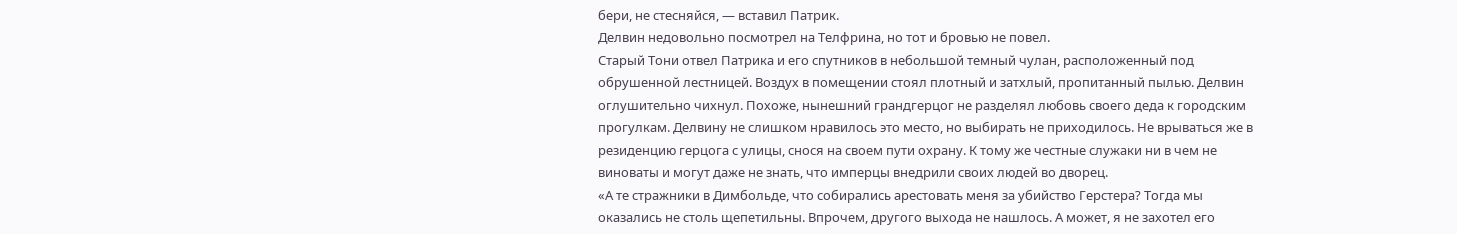бери, не стесняйся, — вставил Патрик.
Делвин недовольно посмотрел на Телфрина, но тот и бровью не повел.
Старый Тони отвел Патрика и его спутников в небольшой темный чулан, расположенный под обрушенной лестницей. Воздух в помещении стоял плотный и затхлый, пропитанный пылью. Делвин оглушительно чихнул. Похоже, нынешний грандгерцог не разделял любовь своего деда к городским прогулкам. Делвину не слишком нравилось это место, но выбирать не приходилось. Не врываться же в резиденцию герцога с улицы, снося на своем пути охрану. К тому же честные служаки ни в чем не виноваты и могут даже не знать, что имперцы внедрили своих людей во дворец.
«А те стражники в Димбольде, что собирались арестовать меня за убийство Герстера? Тогда мы оказались не столь щепетильны. Впрочем, другого выхода не нашлось. А может, я не захотел его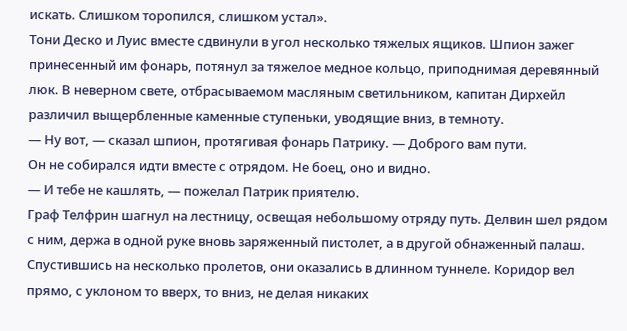искать. Слишком торопился, слишком устал».
Тони Деско и Луис вместе сдвинули в угол несколько тяжелых ящиков. Шпион зажег принесенный им фонарь, потянул за тяжелое медное кольцо, приподнимая деревянный люк. В неверном свете, отбрасываемом масляным светильником, капитан Дирхейл различил выщербленные каменные ступеньки, уводящие вниз, в темноту.
— Ну вот, — сказал шпион, протягивая фонарь Патрику. — Доброго вам пути.
Он не собирался идти вместе с отрядом. Не боец, оно и видно.
— И тебе не кашлять, — пожелал Патрик приятелю.
Граф Телфрин шагнул на лестницу, освещая небольшому отряду путь. Делвин шел рядом с ним, держа в одной руке вновь заряженный пистолет, а в другой обнаженный палаш. Спустившись на несколько пролетов, они оказались в длинном туннеле. Коридор вел прямо, с уклоном то вверх, то вниз, не делая никаких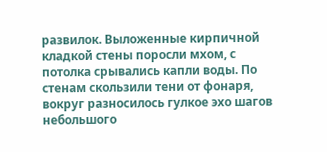развилок. Выложенные кирпичной кладкой стены поросли мхом, с потолка срывались капли воды. По стенам скользили тени от фонаря, вокруг разносилось гулкое эхо шагов небольшого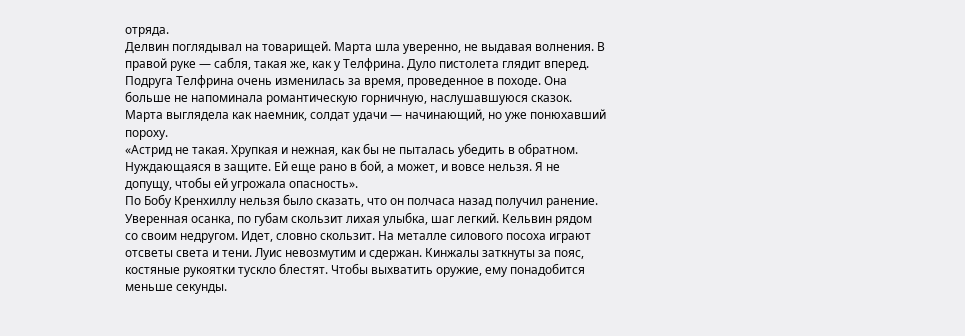отряда.
Делвин поглядывал на товарищей. Марта шла уверенно, не выдавая волнения. В правой руке — сабля, такая же, как у Телфрина. Дуло пистолета глядит вперед. Подруга Телфрина очень изменилась за время, проведенное в походе. Она больше не напоминала романтическую горничную, наслушавшуюся сказок. Марта выглядела как наемник, солдат удачи — начинающий, но уже понюхавший пороху.
«Астрид не такая. Хрупкая и нежная, как бы не пыталась убедить в обратном. Нуждающаяся в защите. Ей еще рано в бой, а может, и вовсе нельзя. Я не допущу, чтобы ей угрожала опасность».
По Бобу Кренхиллу нельзя было сказать, что он полчаса назад получил ранение. Уверенная осанка, по губам скользит лихая улыбка, шаг легкий. Кельвин рядом со своим недругом. Идет, словно скользит. На металле силового посоха играют отсветы света и тени. Луис невозмутим и сдержан. Кинжалы заткнуты за пояс, костяные рукоятки тускло блестят. Чтобы выхватить оружие, ему понадобится меньше секунды.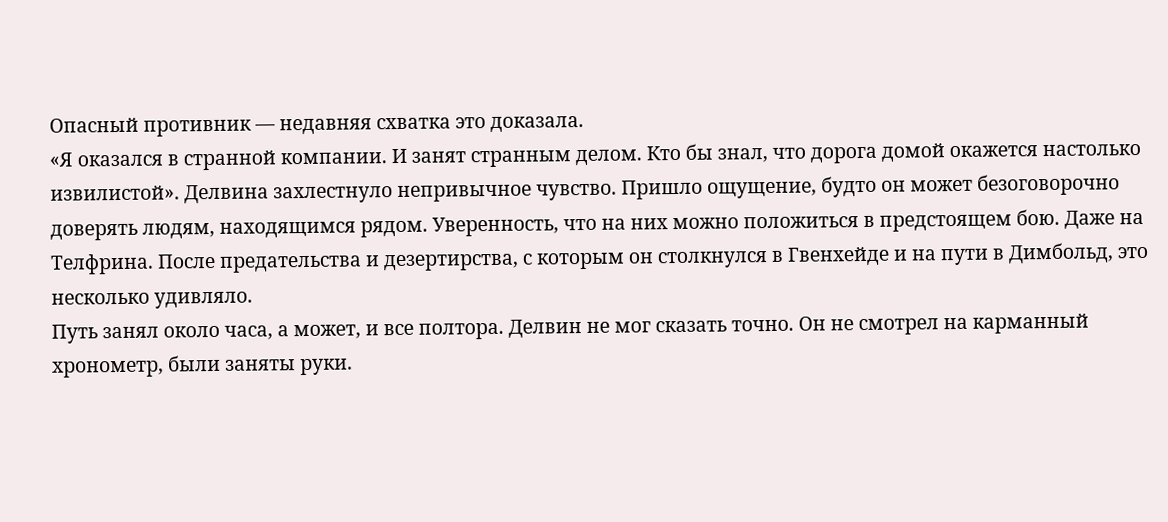Опасный противник — недавняя схватка это доказала.
«Я оказался в странной компании. И занят странным делом. Кто бы знал, что дорога домой окажется настолько извилистой». Делвина захлестнуло непривычное чувство. Пришло ощущение, будто он может безоговорочно доверять людям, находящимся рядом. Уверенность, что на них можно положиться в предстоящем бою. Даже на Телфрина. После предательства и дезертирства, с которым он столкнулся в Гвенхейде и на пути в Димбольд, это несколько удивляло.
Путь занял около часа, а может, и все полтора. Делвин не мог сказать точно. Он не смотрел на карманный хронометр, были заняты руки.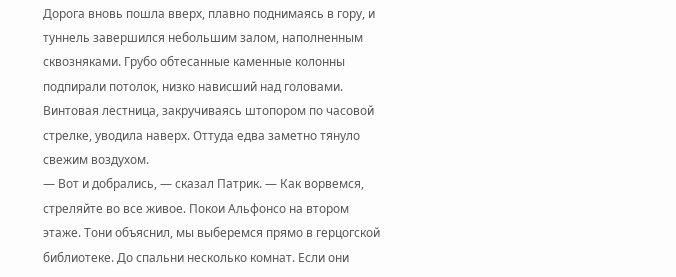Дорога вновь пошла вверх, плавно поднимаясь в гору, и туннель завершился небольшим залом, наполненным сквозняками. Грубо обтесанные каменные колонны подпирали потолок, низко нависший над головами. Винтовая лестница, закручиваясь штопором по часовой стрелке, уводила наверх. Оттуда едва заметно тянуло свежим воздухом.
— Вот и добрались, — сказал Патрик. — Как ворвемся, стреляйте во все живое. Покои Альфонсо на втором этаже. Тони объяснил, мы выберемся прямо в герцогской библиотеке. До спальни несколько комнат. Если они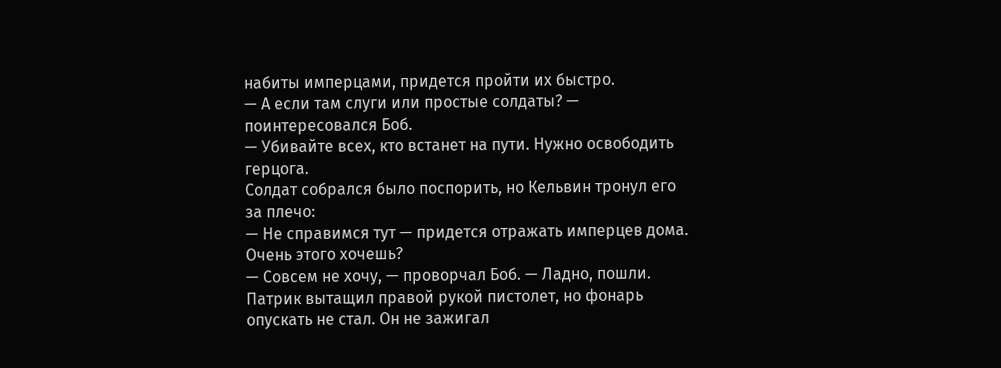набиты имперцами, придется пройти их быстро.
— А если там слуги или простые солдаты? — поинтересовался Боб.
— Убивайте всех, кто встанет на пути. Нужно освободить герцога.
Солдат собрался было поспорить, но Кельвин тронул его за плечо:
— Не справимся тут — придется отражать имперцев дома. Очень этого хочешь?
— Совсем не хочу, — проворчал Боб. — Ладно, пошли.
Патрик вытащил правой рукой пистолет, но фонарь опускать не стал. Он не зажигал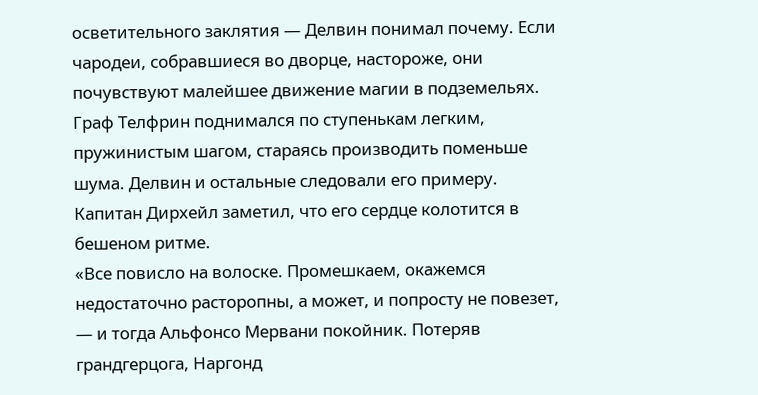осветительного заклятия — Делвин понимал почему. Если чародеи, собравшиеся во дворце, настороже, они почувствуют малейшее движение магии в подземельях. Граф Телфрин поднимался по ступенькам легким, пружинистым шагом, стараясь производить поменьше шума. Делвин и остальные следовали его примеру. Капитан Дирхейл заметил, что его сердце колотится в бешеном ритме.
«Все повисло на волоске. Промешкаем, окажемся недостаточно расторопны, а может, и попросту не повезет, — и тогда Альфонсо Мервани покойник. Потеряв грандгерцога, Наргонд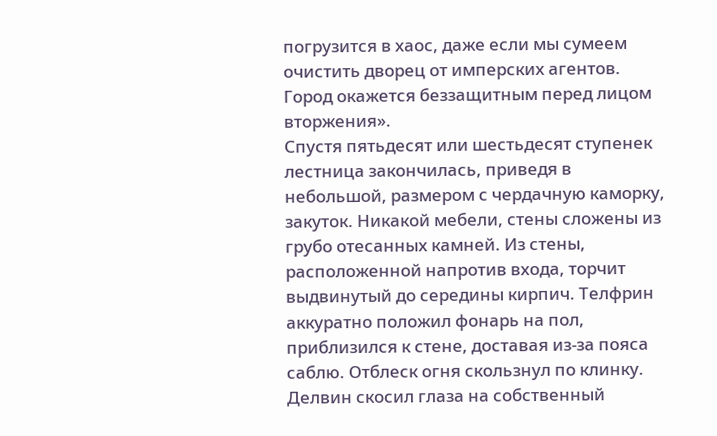погрузится в хаос, даже если мы сумеем очистить дворец от имперских агентов. Город окажется беззащитным перед лицом вторжения».
Спустя пятьдесят или шестьдесят ступенек лестница закончилась, приведя в небольшой, размером с чердачную каморку, закуток. Никакой мебели, стены сложены из грубо отесанных камней. Из стены, расположенной напротив входа, торчит выдвинутый до середины кирпич. Телфрин аккуратно положил фонарь на пол, приблизился к стене, доставая из-за пояса саблю. Отблеск огня скользнул по клинку. Делвин скосил глаза на собственный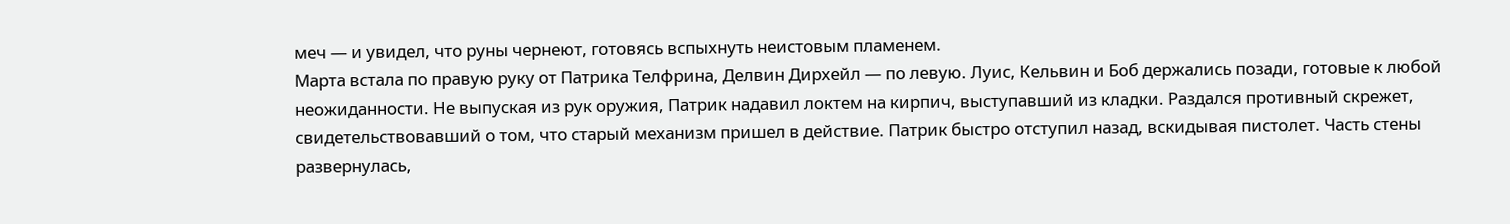меч — и увидел, что руны чернеют, готовясь вспыхнуть неистовым пламенем.
Марта встала по правую руку от Патрика Телфрина, Делвин Дирхейл — по левую. Луис, Кельвин и Боб держались позади, готовые к любой неожиданности. Не выпуская из рук оружия, Патрик надавил локтем на кирпич, выступавший из кладки. Раздался противный скрежет, свидетельствовавший о том, что старый механизм пришел в действие. Патрик быстро отступил назад, вскидывая пистолет. Часть стены развернулась,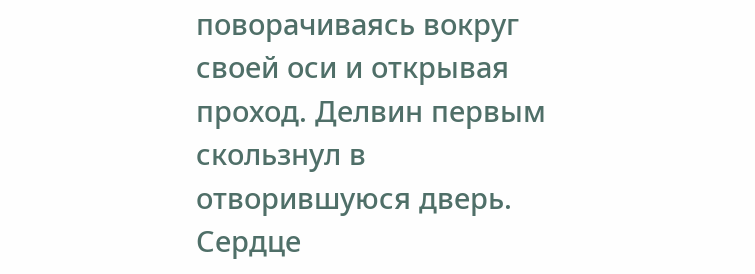поворачиваясь вокруг своей оси и открывая проход. Делвин первым скользнул в отворившуюся дверь. Сердце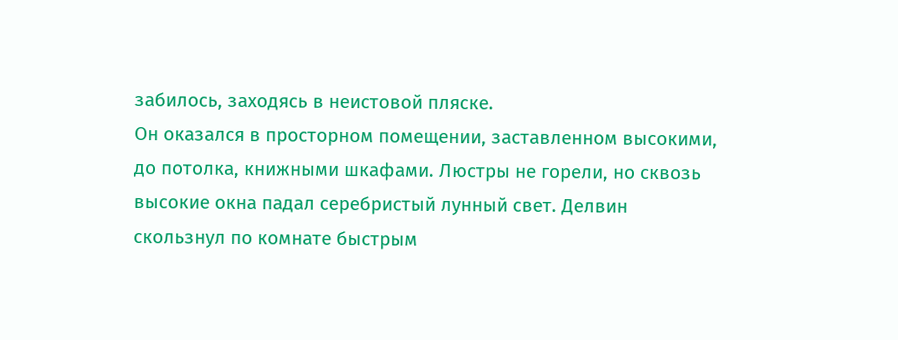забилось, заходясь в неистовой пляске.
Он оказался в просторном помещении, заставленном высокими, до потолка, книжными шкафами. Люстры не горели, но сквозь высокие окна падал серебристый лунный свет. Делвин скользнул по комнате быстрым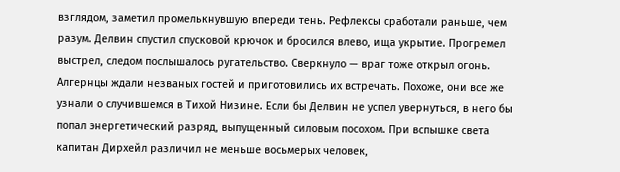взглядом, заметил промелькнувшую впереди тень. Рефлексы сработали раньше, чем разум. Делвин спустил спусковой крючок и бросился влево, ища укрытие. Прогремел выстрел, следом послышалось ругательство. Сверкнуло — враг тоже открыл огонь.
Алгернцы ждали незваных гостей и приготовились их встречать. Похоже, они все же узнали о случившемся в Тихой Низине. Если бы Делвин не успел увернуться, в него бы попал энергетический разряд, выпущенный силовым посохом. При вспышке света капитан Дирхейл различил не меньше восьмерых человек,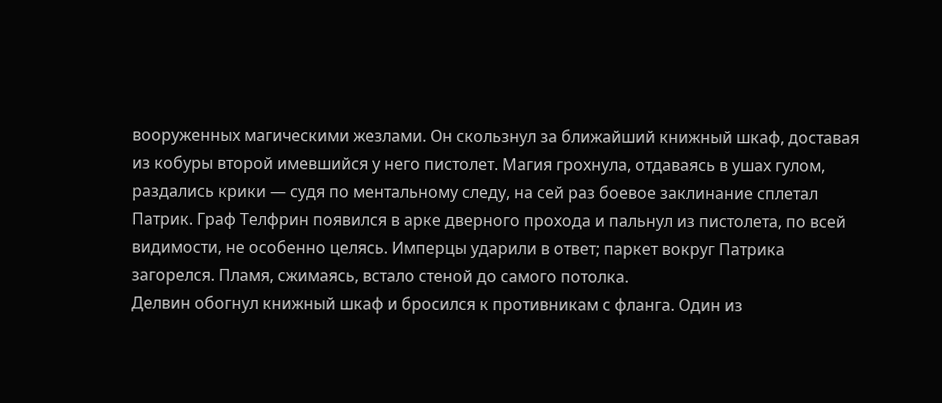вооруженных магическими жезлами. Он скользнул за ближайший книжный шкаф, доставая из кобуры второй имевшийся у него пистолет. Магия грохнула, отдаваясь в ушах гулом, раздались крики — судя по ментальному следу, на сей раз боевое заклинание сплетал Патрик. Граф Телфрин появился в арке дверного прохода и пальнул из пистолета, по всей видимости, не особенно целясь. Имперцы ударили в ответ; паркет вокруг Патрика загорелся. Пламя, сжимаясь, встало стеной до самого потолка.
Делвин обогнул книжный шкаф и бросился к противникам с фланга. Один из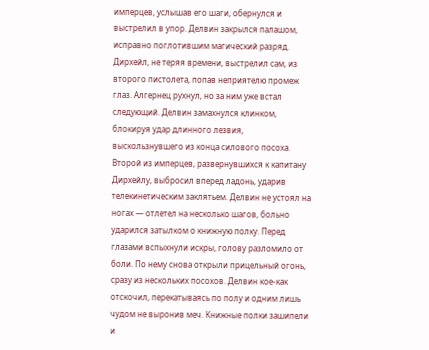имперцев, услышав его шаги, обернулся и выстрелил в упор. Делвин закрылся палашом, исправно поглотившим магический разряд. Дирхейл, не теряя времени, выстрелил сам, из второго пистолета, попав неприятелю промеж глаз. Алгернец рухнул, но за ним уже встал следующий. Делвин замахнулся клинком, блокируя удар длинного лезвия, выскользнувшего из конца силового посоха.
Второй из имперцев, развернувшихся к капитану Дирхейлу, выбросил вперед ладонь, ударив телекинетическим заклятьем. Делвин не устоял на ногах — отлетел на несколько шагов, больно ударился затылком о книжную полку. Перед глазами вспыхнули искры, голову разломило от боли. По нему снова открыли прицельный огонь, сразу из нескольких посохов. Делвин кое-как отскочил, перекатываясь по полу и одним лишь чудом не выронив меч. Книжные полки зашипели и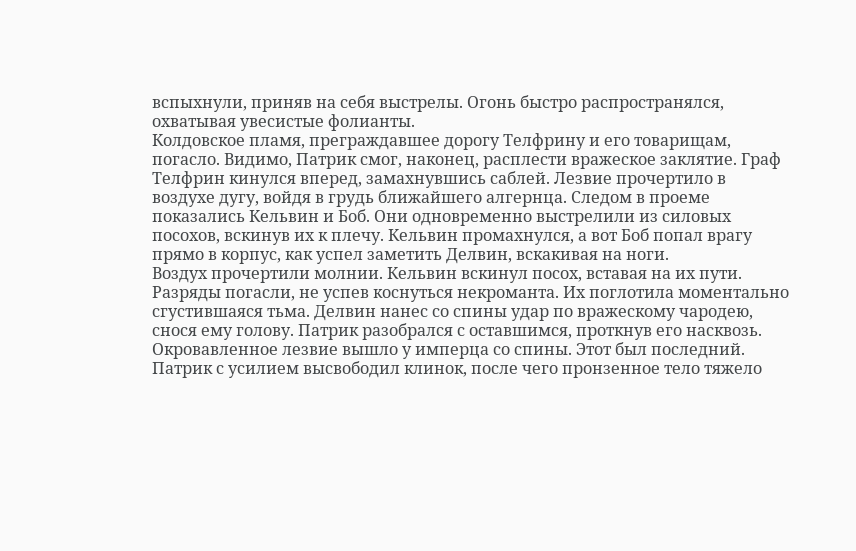вспыхнули, приняв на себя выстрелы. Огонь быстро распространялся, охватывая увесистые фолианты.
Колдовское пламя, преграждавшее дорогу Телфрину и его товарищам, погасло. Видимо, Патрик смог, наконец, расплести вражеское заклятие. Граф Телфрин кинулся вперед, замахнувшись саблей. Лезвие прочертило в воздухе дугу, войдя в грудь ближайшего алгернца. Следом в проеме показались Кельвин и Боб. Они одновременно выстрелили из силовых посохов, вскинув их к плечу. Кельвин промахнулся, а вот Боб попал врагу прямо в корпус, как успел заметить Делвин, вскакивая на ноги.
Воздух прочертили молнии. Кельвин вскинул посох, вставая на их пути. Разряды погасли, не успев коснуться некроманта. Их поглотила моментально сгустившаяся тьма. Делвин нанес со спины удар по вражескому чародею, снося ему голову. Патрик разобрался с оставшимся, проткнув его насквозь. Окровавленное лезвие вышло у имперца со спины. Этот был последний. Патрик с усилием высвободил клинок, после чего пронзенное тело тяжело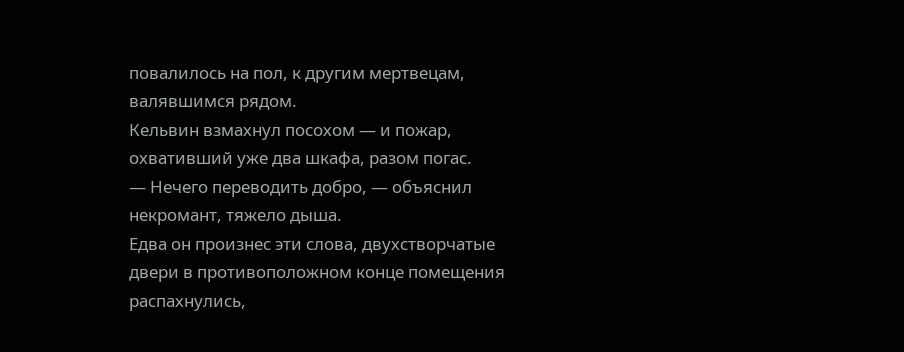повалилось на пол, к другим мертвецам, валявшимся рядом.
Кельвин взмахнул посохом — и пожар, охвативший уже два шкафа, разом погас.
— Нечего переводить добро, — объяснил некромант, тяжело дыша.
Едва он произнес эти слова, двухстворчатые двери в противоположном конце помещения распахнулись,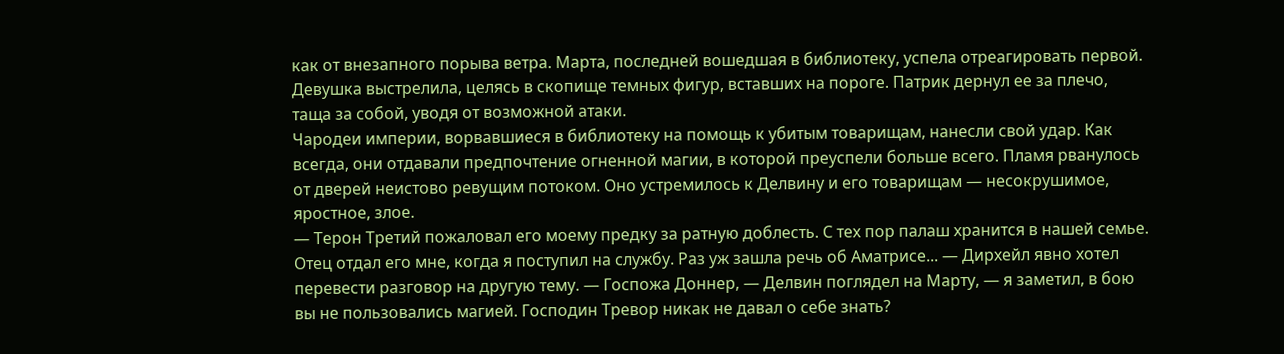как от внезапного порыва ветра. Марта, последней вошедшая в библиотеку, успела отреагировать первой. Девушка выстрелила, целясь в скопище темных фигур, вставших на пороге. Патрик дернул ее за плечо, таща за собой, уводя от возможной атаки.
Чародеи империи, ворвавшиеся в библиотеку на помощь к убитым товарищам, нанесли свой удар. Как всегда, они отдавали предпочтение огненной магии, в которой преуспели больше всего. Пламя рванулось от дверей неистово ревущим потоком. Оно устремилось к Делвину и его товарищам — несокрушимое, яростное, злое.
— Терон Третий пожаловал его моему предку за ратную доблесть. С тех пор палаш хранится в нашей семье. Отец отдал его мне, когда я поступил на службу. Раз уж зашла речь об Аматрисе... — Дирхейл явно хотел перевести разговор на другую тему. — Госпожа Доннер, — Делвин поглядел на Марту, — я заметил, в бою вы не пользовались магией. Господин Тревор никак не давал о себе знать?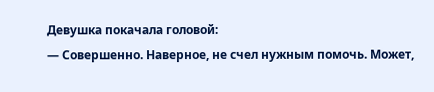Девушка покачала головой:
— Совершенно. Наверное, не счел нужным помочь. Может,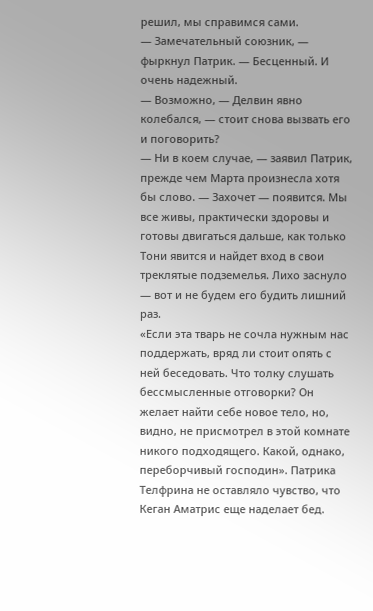решил, мы справимся сами.
— Замечательный союзник, — фыркнул Патрик. — Бесценный. И очень надежный.
— Возможно, — Делвин явно колебался, — стоит снова вызвать его и поговорить?
— Ни в коем случае, — заявил Патрик, прежде чем Марта произнесла хотя бы слово. — Захочет — появится. Мы все живы, практически здоровы и готовы двигаться дальше, как только Тони явится и найдет вход в свои треклятые подземелья. Лихо заснуло — вот и не будем его будить лишний раз.
«Если эта тварь не сочла нужным нас поддержать, вряд ли стоит опять с ней беседовать. Что толку слушать бессмысленные отговорки? Он желает найти себе новое тело, но, видно, не присмотрел в этой комнате никого подходящего. Какой, однако, переборчивый господин». Патрика Телфрина не оставляло чувство, что Кеган Аматрис еще наделает бед.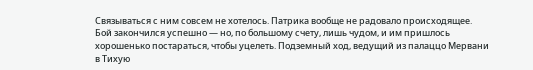Связываться с ним совсем не хотелось. Патрика вообще не радовало происходящее.
Бой закончился успешно — но, по большому счету, лишь чудом, и им пришлось хорошенько постараться, чтобы уцелеть. Подземный ход, ведущий из палаццо Мервани в Тихую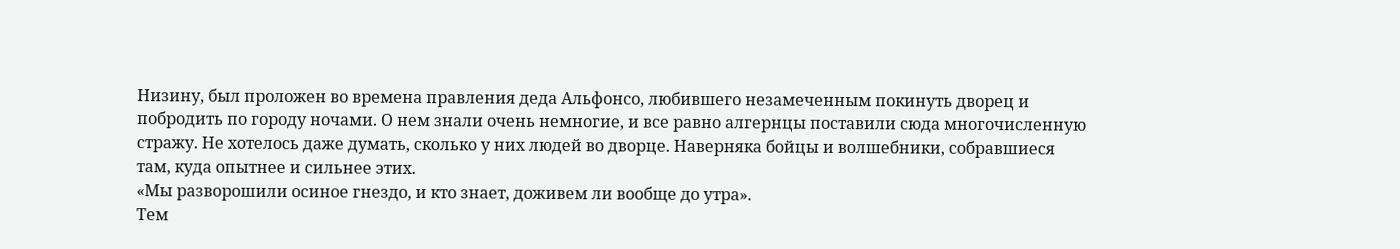Низину, был проложен во времена правления деда Альфонсо, любившего незамеченным покинуть дворец и побродить по городу ночами. О нем знали очень немногие, и все равно алгернцы поставили сюда многочисленную стражу. Не хотелось даже думать, сколько у них людей во дворце. Наверняка бойцы и волшебники, собравшиеся там, куда опытнее и сильнее этих.
«Мы разворошили осиное гнездо, и кто знает, доживем ли вообще до утра».
Тем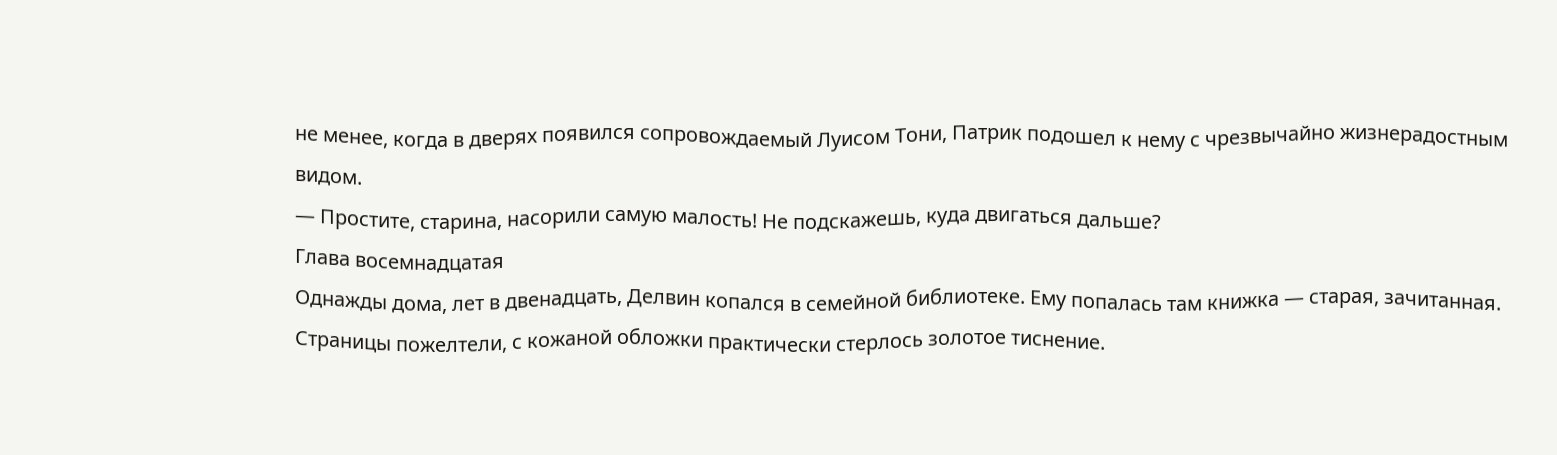не менее, когда в дверях появился сопровождаемый Луисом Тони, Патрик подошел к нему с чрезвычайно жизнерадостным видом.
— Простите, старина, насорили самую малость! Не подскажешь, куда двигаться дальше?
Глава восемнадцатая
Однажды дома, лет в двенадцать, Делвин копался в семейной библиотеке. Ему попалась там книжка — старая, зачитанная. Страницы пожелтели, с кожаной обложки практически стерлось золотое тиснение.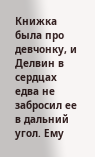Книжка была про девчонку, и Делвин в сердцах едва не забросил ее в дальний угол. Ему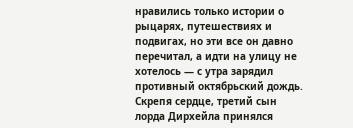нравились только истории о рыцарях, путешествиях и подвигах, но эти все он давно перечитал, а идти на улицу не хотелось — с утра зарядил противный октябрьский дождь. Скрепя сердце, третий сын лорда Дирхейла принялся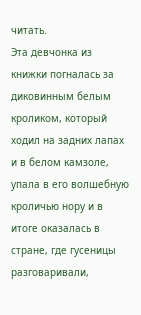читать.
Эта девчонка из книжки погналась за диковинным белым кроликом, который ходил на задних лапах и в белом камзоле, упала в его волшебную кроличью нору и в итоге оказалась в стране, где гусеницы разговаривали,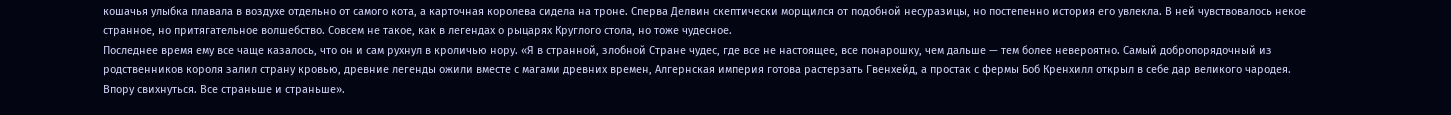кошачья улыбка плавала в воздухе отдельно от самого кота, а карточная королева сидела на троне. Сперва Делвин скептически морщился от подобной несуразицы, но постепенно история его увлекла. В ней чувствовалось некое странное, но притягательное волшебство. Совсем не такое, как в легендах о рыцарях Круглого стола, но тоже чудесное.
Последнее время ему все чаще казалось, что он и сам рухнул в кроличью нору. «Я в странной, злобной Стране чудес, где все не настоящее, все понарошку, чем дальше — тем более невероятно. Самый добропорядочный из родственников короля залил страну кровью, древние легенды ожили вместе с магами древних времен, Алгернская империя готова растерзать Гвенхейд, а простак с фермы Боб Кренхилл открыл в себе дар великого чародея. Впору свихнуться. Все страньше и страньше».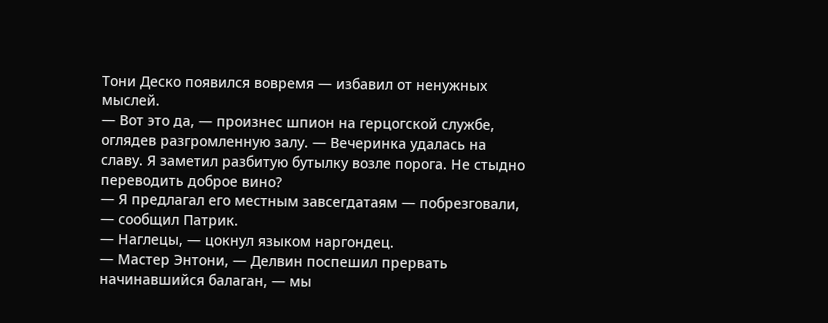Тони Деско появился вовремя — избавил от ненужных мыслей.
— Вот это да, — произнес шпион на герцогской службе, оглядев разгромленную залу. — Вечеринка удалась на славу. Я заметил разбитую бутылку возле порога. Не стыдно переводить доброе вино?
— Я предлагал его местным завсегдатаям — побрезговали, — сообщил Патрик.
— Наглецы, — цокнул языком наргондец.
— Мастер Энтони, — Делвин поспешил прервать начинавшийся балаган, — мы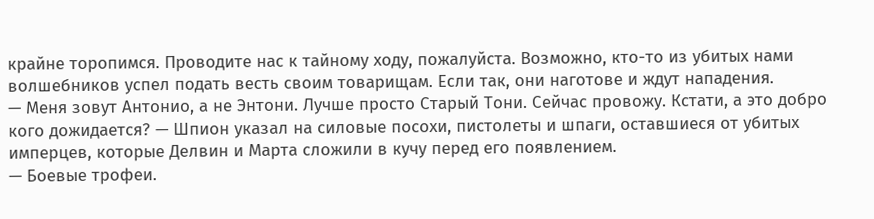крайне торопимся. Проводите нас к тайному ходу, пожалуйста. Возможно, кто-то из убитых нами волшебников успел подать весть своим товарищам. Если так, они наготове и ждут нападения.
— Меня зовут Антонио, а не Энтони. Лучше просто Старый Тони. Сейчас провожу. Кстати, а это добро кого дожидается? — Шпион указал на силовые посохи, пистолеты и шпаги, оставшиеся от убитых имперцев, которые Делвин и Марта сложили в кучу перед его появлением.
— Боевые трофеи.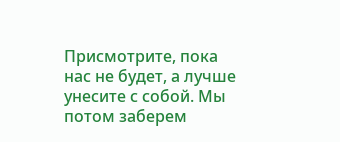Присмотрите, пока нас не будет, а лучше унесите с собой. Мы потом заберем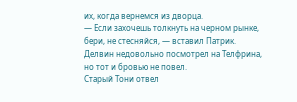их, когда вернемся из дворца.
— Если захочешь толкнуть на черном рынке, бери, не стесняйся, — вставил Патрик.
Делвин недовольно посмотрел на Телфрина, но тот и бровью не повел.
Старый Тони отвел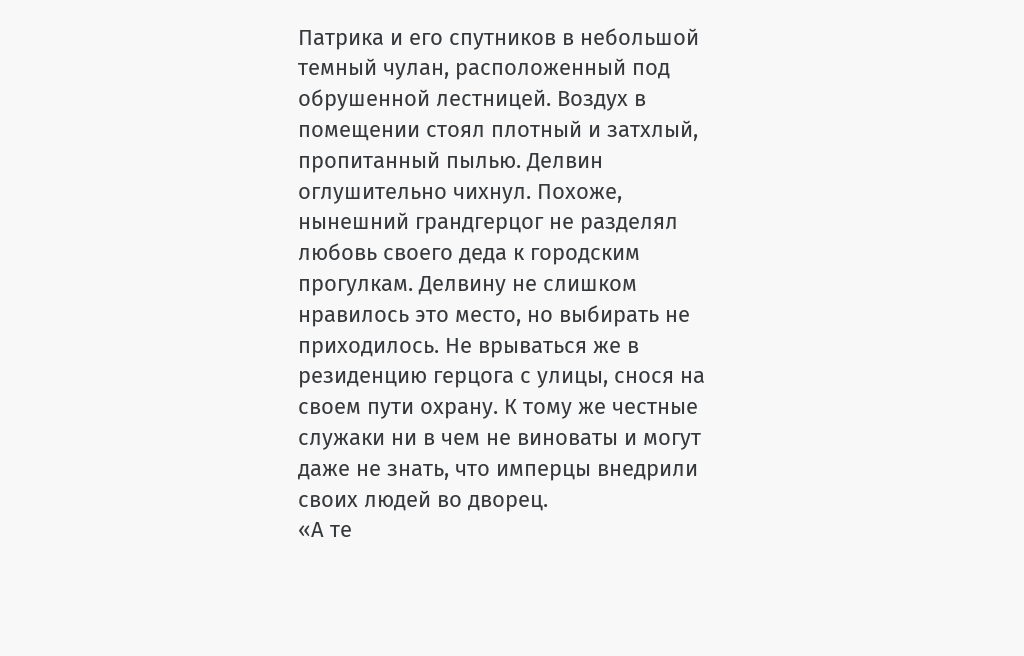Патрика и его спутников в небольшой темный чулан, расположенный под обрушенной лестницей. Воздух в помещении стоял плотный и затхлый, пропитанный пылью. Делвин оглушительно чихнул. Похоже, нынешний грандгерцог не разделял любовь своего деда к городским прогулкам. Делвину не слишком нравилось это место, но выбирать не приходилось. Не врываться же в резиденцию герцога с улицы, снося на своем пути охрану. К тому же честные служаки ни в чем не виноваты и могут даже не знать, что имперцы внедрили своих людей во дворец.
«А те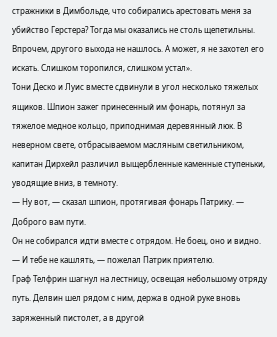стражники в Димбольде, что собирались арестовать меня за убийство Герстера? Тогда мы оказались не столь щепетильны. Впрочем, другого выхода не нашлось. А может, я не захотел его искать. Слишком торопился, слишком устал».
Тони Деско и Луис вместе сдвинули в угол несколько тяжелых ящиков. Шпион зажег принесенный им фонарь, потянул за тяжелое медное кольцо, приподнимая деревянный люк. В неверном свете, отбрасываемом масляным светильником, капитан Дирхейл различил выщербленные каменные ступеньки, уводящие вниз, в темноту.
— Ну вот, — сказал шпион, протягивая фонарь Патрику. — Доброго вам пути.
Он не собирался идти вместе с отрядом. Не боец, оно и видно.
— И тебе не кашлять, — пожелал Патрик приятелю.
Граф Телфрин шагнул на лестницу, освещая небольшому отряду путь. Делвин шел рядом с ним, держа в одной руке вновь заряженный пистолет, а в другой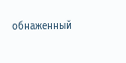обнаженный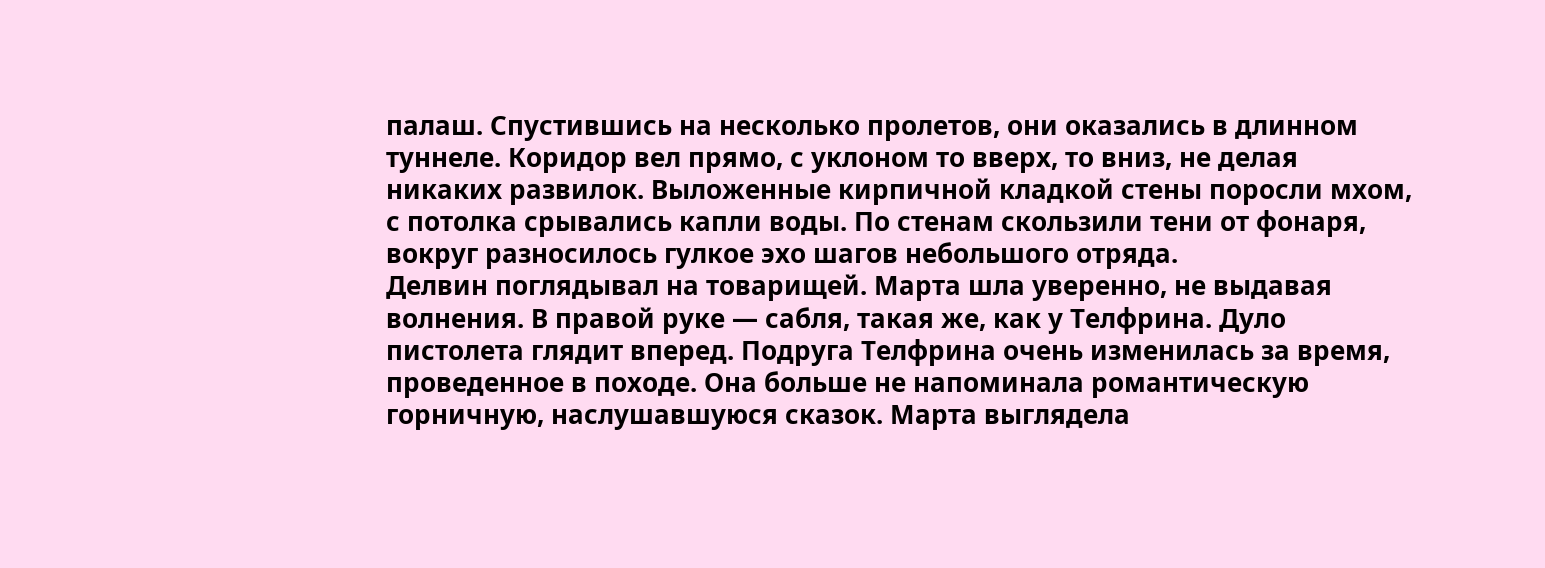палаш. Спустившись на несколько пролетов, они оказались в длинном туннеле. Коридор вел прямо, с уклоном то вверх, то вниз, не делая никаких развилок. Выложенные кирпичной кладкой стены поросли мхом, с потолка срывались капли воды. По стенам скользили тени от фонаря, вокруг разносилось гулкое эхо шагов небольшого отряда.
Делвин поглядывал на товарищей. Марта шла уверенно, не выдавая волнения. В правой руке — сабля, такая же, как у Телфрина. Дуло пистолета глядит вперед. Подруга Телфрина очень изменилась за время, проведенное в походе. Она больше не напоминала романтическую горничную, наслушавшуюся сказок. Марта выглядела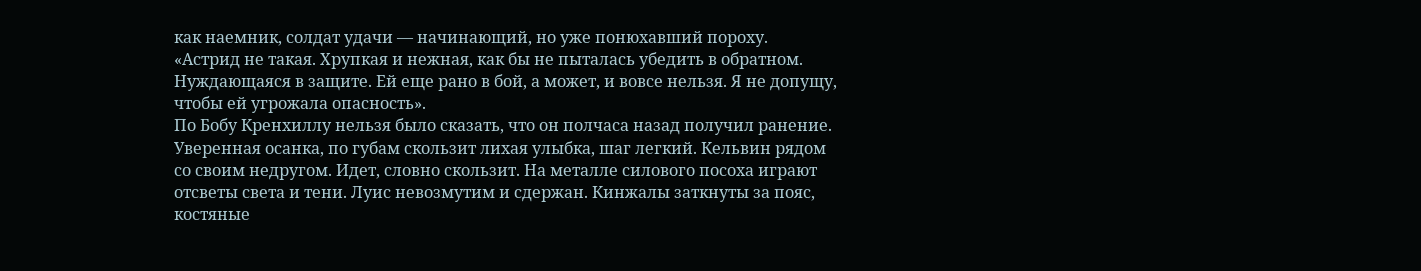как наемник, солдат удачи — начинающий, но уже понюхавший пороху.
«Астрид не такая. Хрупкая и нежная, как бы не пыталась убедить в обратном. Нуждающаяся в защите. Ей еще рано в бой, а может, и вовсе нельзя. Я не допущу, чтобы ей угрожала опасность».
По Бобу Кренхиллу нельзя было сказать, что он полчаса назад получил ранение. Уверенная осанка, по губам скользит лихая улыбка, шаг легкий. Кельвин рядом со своим недругом. Идет, словно скользит. На металле силового посоха играют отсветы света и тени. Луис невозмутим и сдержан. Кинжалы заткнуты за пояс, костяные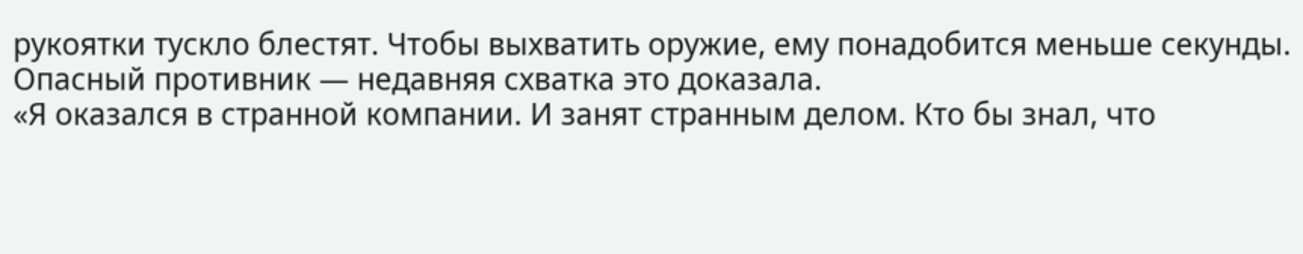рукоятки тускло блестят. Чтобы выхватить оружие, ему понадобится меньше секунды. Опасный противник — недавняя схватка это доказала.
«Я оказался в странной компании. И занят странным делом. Кто бы знал, что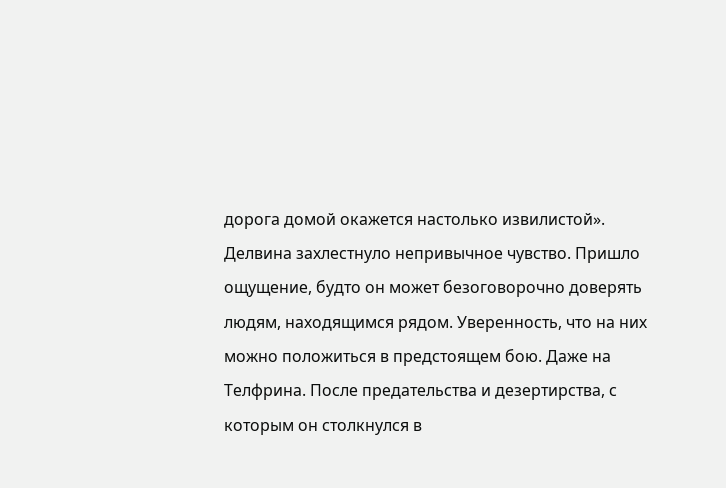дорога домой окажется настолько извилистой». Делвина захлестнуло непривычное чувство. Пришло ощущение, будто он может безоговорочно доверять людям, находящимся рядом. Уверенность, что на них можно положиться в предстоящем бою. Даже на Телфрина. После предательства и дезертирства, с которым он столкнулся в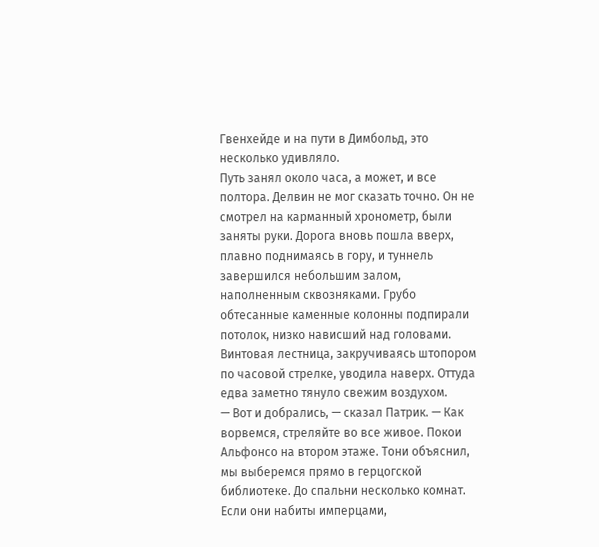Гвенхейде и на пути в Димбольд, это несколько удивляло.
Путь занял около часа, а может, и все полтора. Делвин не мог сказать точно. Он не смотрел на карманный хронометр, были заняты руки. Дорога вновь пошла вверх, плавно поднимаясь в гору, и туннель завершился небольшим залом, наполненным сквозняками. Грубо обтесанные каменные колонны подпирали потолок, низко нависший над головами. Винтовая лестница, закручиваясь штопором по часовой стрелке, уводила наверх. Оттуда едва заметно тянуло свежим воздухом.
— Вот и добрались, — сказал Патрик. — Как ворвемся, стреляйте во все живое. Покои Альфонсо на втором этаже. Тони объяснил, мы выберемся прямо в герцогской библиотеке. До спальни несколько комнат. Если они набиты имперцами,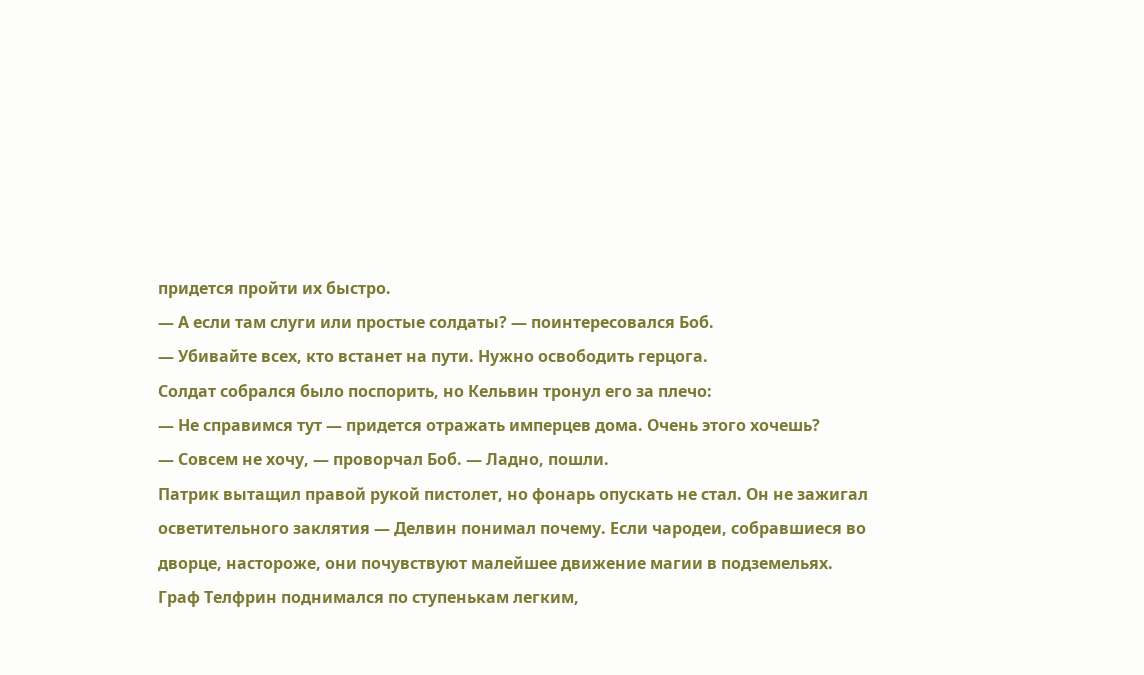придется пройти их быстро.
— А если там слуги или простые солдаты? — поинтересовался Боб.
— Убивайте всех, кто встанет на пути. Нужно освободить герцога.
Солдат собрался было поспорить, но Кельвин тронул его за плечо:
— Не справимся тут — придется отражать имперцев дома. Очень этого хочешь?
— Совсем не хочу, — проворчал Боб. — Ладно, пошли.
Патрик вытащил правой рукой пистолет, но фонарь опускать не стал. Он не зажигал осветительного заклятия — Делвин понимал почему. Если чародеи, собравшиеся во дворце, настороже, они почувствуют малейшее движение магии в подземельях. Граф Телфрин поднимался по ступенькам легким,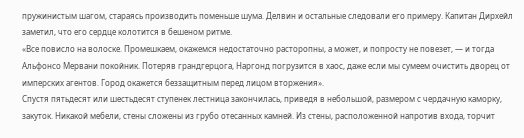пружинистым шагом, стараясь производить поменьше шума. Делвин и остальные следовали его примеру. Капитан Дирхейл заметил, что его сердце колотится в бешеном ритме.
«Все повисло на волоске. Промешкаем, окажемся недостаточно расторопны, а может, и попросту не повезет, — и тогда Альфонсо Мервани покойник. Потеряв грандгерцога, Наргонд погрузится в хаос, даже если мы сумеем очистить дворец от имперских агентов. Город окажется беззащитным перед лицом вторжения».
Спустя пятьдесят или шестьдесят ступенек лестница закончилась, приведя в небольшой, размером с чердачную каморку, закуток. Никакой мебели, стены сложены из грубо отесанных камней. Из стены, расположенной напротив входа, торчит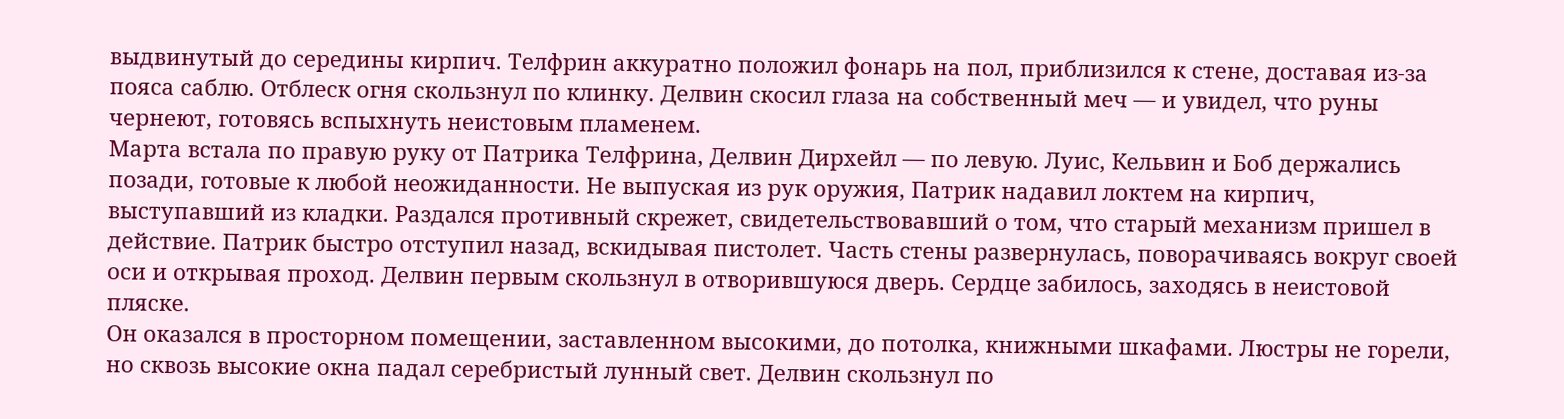выдвинутый до середины кирпич. Телфрин аккуратно положил фонарь на пол, приблизился к стене, доставая из-за пояса саблю. Отблеск огня скользнул по клинку. Делвин скосил глаза на собственный меч — и увидел, что руны чернеют, готовясь вспыхнуть неистовым пламенем.
Марта встала по правую руку от Патрика Телфрина, Делвин Дирхейл — по левую. Луис, Кельвин и Боб держались позади, готовые к любой неожиданности. Не выпуская из рук оружия, Патрик надавил локтем на кирпич, выступавший из кладки. Раздался противный скрежет, свидетельствовавший о том, что старый механизм пришел в действие. Патрик быстро отступил назад, вскидывая пистолет. Часть стены развернулась, поворачиваясь вокруг своей оси и открывая проход. Делвин первым скользнул в отворившуюся дверь. Сердце забилось, заходясь в неистовой пляске.
Он оказался в просторном помещении, заставленном высокими, до потолка, книжными шкафами. Люстры не горели, но сквозь высокие окна падал серебристый лунный свет. Делвин скользнул по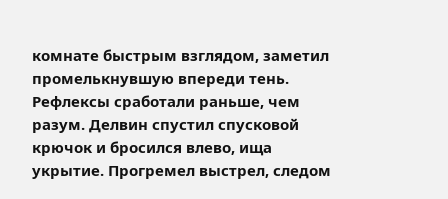комнате быстрым взглядом, заметил промелькнувшую впереди тень. Рефлексы сработали раньше, чем разум. Делвин спустил спусковой крючок и бросился влево, ища укрытие. Прогремел выстрел, следом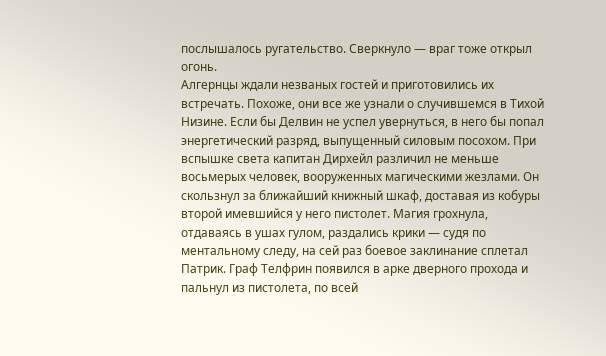послышалось ругательство. Сверкнуло — враг тоже открыл огонь.
Алгернцы ждали незваных гостей и приготовились их встречать. Похоже, они все же узнали о случившемся в Тихой Низине. Если бы Делвин не успел увернуться, в него бы попал энергетический разряд, выпущенный силовым посохом. При вспышке света капитан Дирхейл различил не меньше восьмерых человек, вооруженных магическими жезлами. Он скользнул за ближайший книжный шкаф, доставая из кобуры второй имевшийся у него пистолет. Магия грохнула, отдаваясь в ушах гулом, раздались крики — судя по ментальному следу, на сей раз боевое заклинание сплетал Патрик. Граф Телфрин появился в арке дверного прохода и пальнул из пистолета, по всей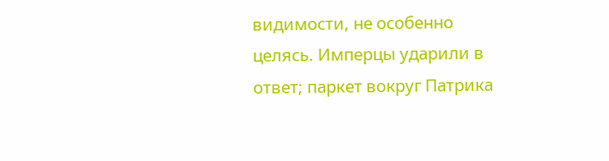видимости, не особенно целясь. Имперцы ударили в ответ; паркет вокруг Патрика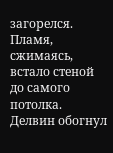загорелся. Пламя, сжимаясь, встало стеной до самого потолка.
Делвин обогнул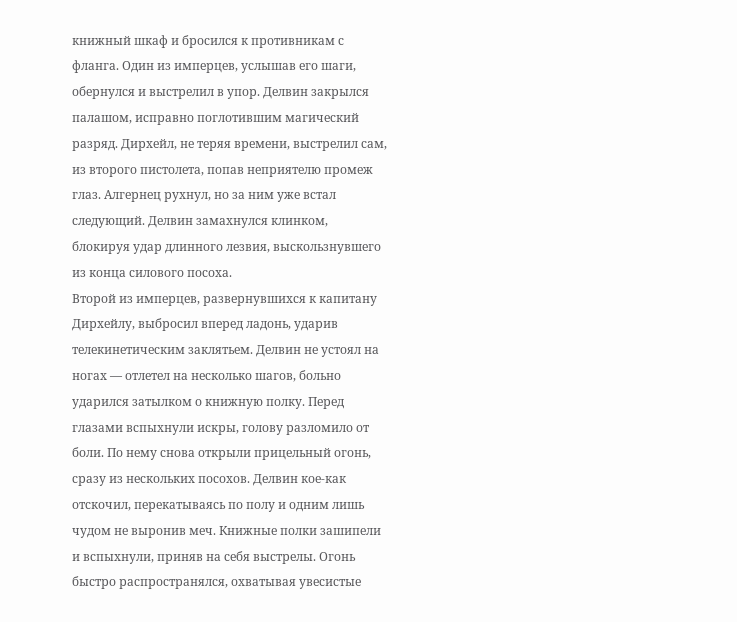книжный шкаф и бросился к противникам с фланга. Один из имперцев, услышав его шаги, обернулся и выстрелил в упор. Делвин закрылся палашом, исправно поглотившим магический разряд. Дирхейл, не теряя времени, выстрелил сам, из второго пистолета, попав неприятелю промеж глаз. Алгернец рухнул, но за ним уже встал следующий. Делвин замахнулся клинком, блокируя удар длинного лезвия, выскользнувшего из конца силового посоха.
Второй из имперцев, развернувшихся к капитану Дирхейлу, выбросил вперед ладонь, ударив телекинетическим заклятьем. Делвин не устоял на ногах — отлетел на несколько шагов, больно ударился затылком о книжную полку. Перед глазами вспыхнули искры, голову разломило от боли. По нему снова открыли прицельный огонь, сразу из нескольких посохов. Делвин кое-как отскочил, перекатываясь по полу и одним лишь чудом не выронив меч. Книжные полки зашипели и вспыхнули, приняв на себя выстрелы. Огонь быстро распространялся, охватывая увесистые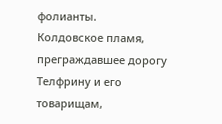фолианты.
Колдовское пламя, преграждавшее дорогу Телфрину и его товарищам,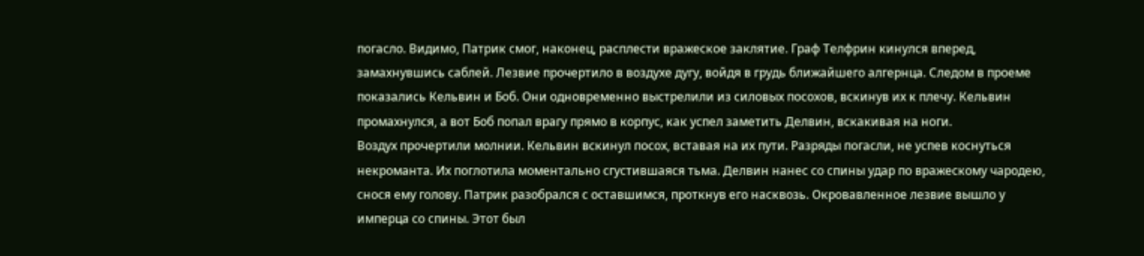погасло. Видимо, Патрик смог, наконец, расплести вражеское заклятие. Граф Телфрин кинулся вперед, замахнувшись саблей. Лезвие прочертило в воздухе дугу, войдя в грудь ближайшего алгернца. Следом в проеме показались Кельвин и Боб. Они одновременно выстрелили из силовых посохов, вскинув их к плечу. Кельвин промахнулся, а вот Боб попал врагу прямо в корпус, как успел заметить Делвин, вскакивая на ноги.
Воздух прочертили молнии. Кельвин вскинул посох, вставая на их пути. Разряды погасли, не успев коснуться некроманта. Их поглотила моментально сгустившаяся тьма. Делвин нанес со спины удар по вражескому чародею, снося ему голову. Патрик разобрался с оставшимся, проткнув его насквозь. Окровавленное лезвие вышло у имперца со спины. Этот был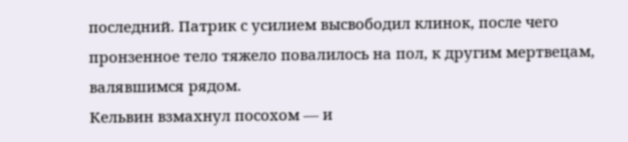последний. Патрик с усилием высвободил клинок, после чего пронзенное тело тяжело повалилось на пол, к другим мертвецам, валявшимся рядом.
Кельвин взмахнул посохом — и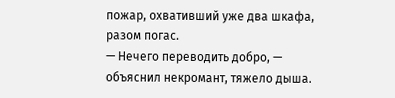пожар, охвативший уже два шкафа, разом погас.
— Нечего переводить добро, — объяснил некромант, тяжело дыша.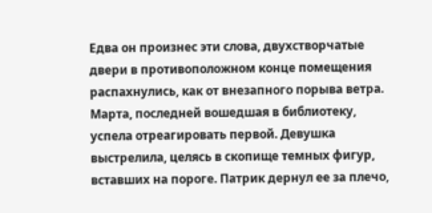Едва он произнес эти слова, двухстворчатые двери в противоположном конце помещения распахнулись, как от внезапного порыва ветра. Марта, последней вошедшая в библиотеку, успела отреагировать первой. Девушка выстрелила, целясь в скопище темных фигур, вставших на пороге. Патрик дернул ее за плечо,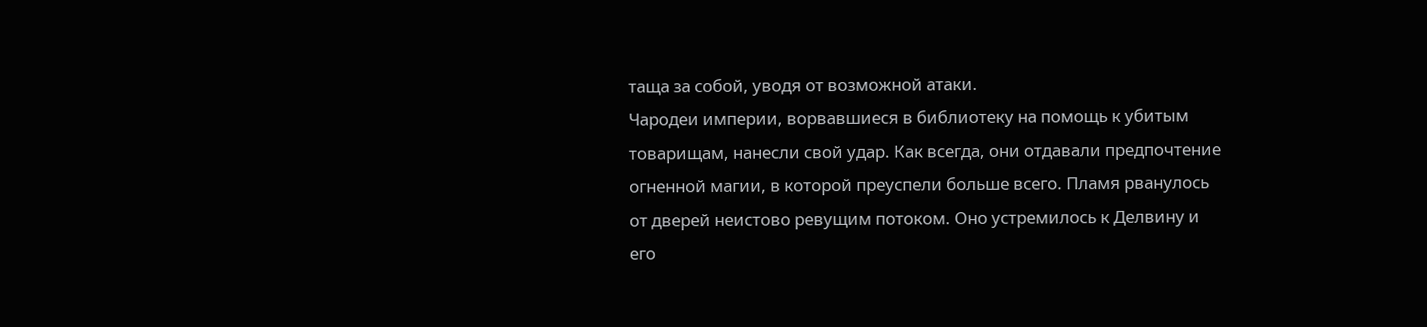таща за собой, уводя от возможной атаки.
Чародеи империи, ворвавшиеся в библиотеку на помощь к убитым товарищам, нанесли свой удар. Как всегда, они отдавали предпочтение огненной магии, в которой преуспели больше всего. Пламя рванулось от дверей неистово ревущим потоком. Оно устремилось к Делвину и его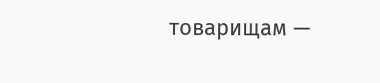товарищам —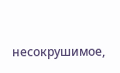несокрушимое,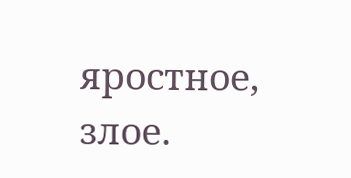яростное, злое.